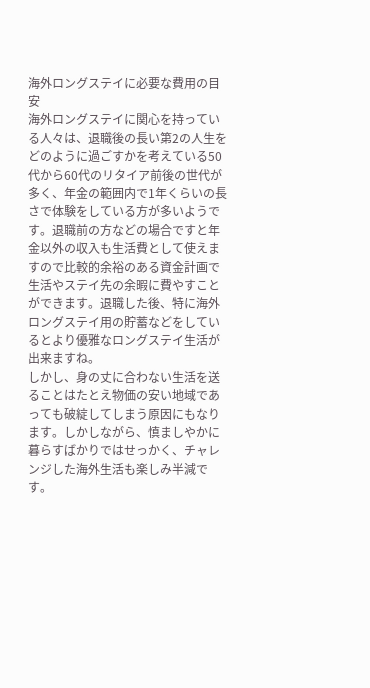海外ロングステイに必要な費用の目安
海外ロングステイに関心を持っている人々は、退職後の長い第2の人生をどのように過ごすかを考えている50代から60代のリタイア前後の世代が多く、年金の範囲内で1年くらいの長さで体験をしている方が多いようです。退職前の方などの場合ですと年金以外の収入も生活費として使えますので比較的余裕のある資金計画で生活やステイ先の余暇に費やすことができます。退職した後、特に海外ロングステイ用の貯蓄などをしているとより優雅なロングステイ生活が出来ますね。
しかし、身の丈に合わない生活を送ることはたとえ物価の安い地域であっても破綻してしまう原因にもなります。しかしながら、慎ましやかに暮らすばかりではせっかく、チャレンジした海外生活も楽しみ半減です。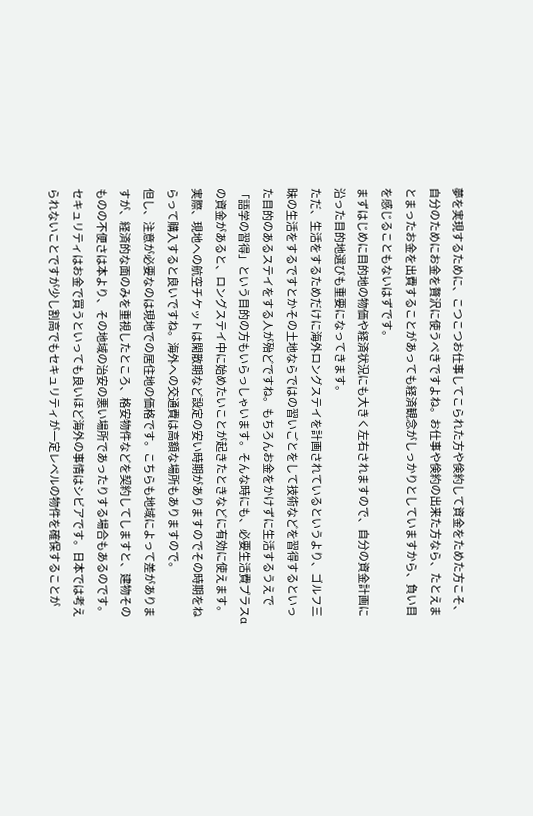夢を実現するために、こつこつお仕事してこられた方や倹約して資金をためた方こそ、自分のためにお金を贅沢に使うべきですよね。お仕事や倹約の出来た方なら、たとえまとまったお金を出費することがあっても経済観念がしっかりとしていますから、負い目を感じることもないはずです。
まずはじめに目的地の物価や経済状況にも大きく左右されますので、自分の資金計画に沿った目的地選びも重要になってきます。
ただ、生活をするためだけに海外ロングステイを計画されているというより、ゴルフ三昧の生活をするですとかその土地ならではの習いごとをして技術などを習得するといった目的のあるステイをする人が殆どですね。もちろんお金をかけずに生活するうえで「語学の習得」という目的の方もいらっしゃいます。そんな時にも、必要生活費プラスαの資金があると、ロングステイ中に始めたいことが起きたときなどに有効に使えます。
実際、現地への航空チケットは閑散期など設定の安い時期がありますのでその時期をねらって購入すると良いですね。海外への交通費は高額な場所もありますので。
但し、注意が必要なのは現地での居住地の価格です。こちらも地域によって差がありますが、経済的な面のみを重視したところ、格安物件などを契約してしますと、建物そのものの不便さは本より、その地域の治安の悪い場所であったりする場合もあるのです。セキュリティはお金で買うといっても良いほど海外の事情はシビアです。日本では考えられないことですが少し割高でもセキュリティが一定レベルの物件を確保することが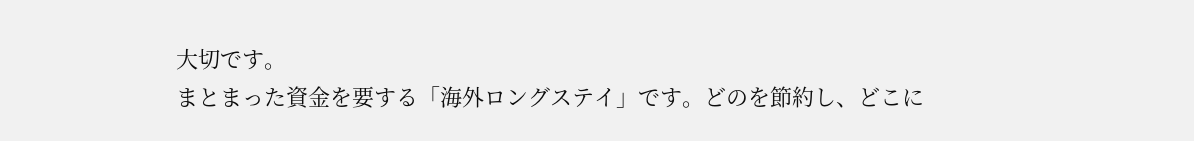大切です。
まとまった資金を要する「海外ロングステイ」です。どのを節約し、どこに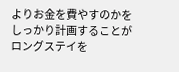よりお金を費やすのかをしっかり計画することがロングステイを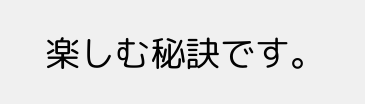楽しむ秘訣です。